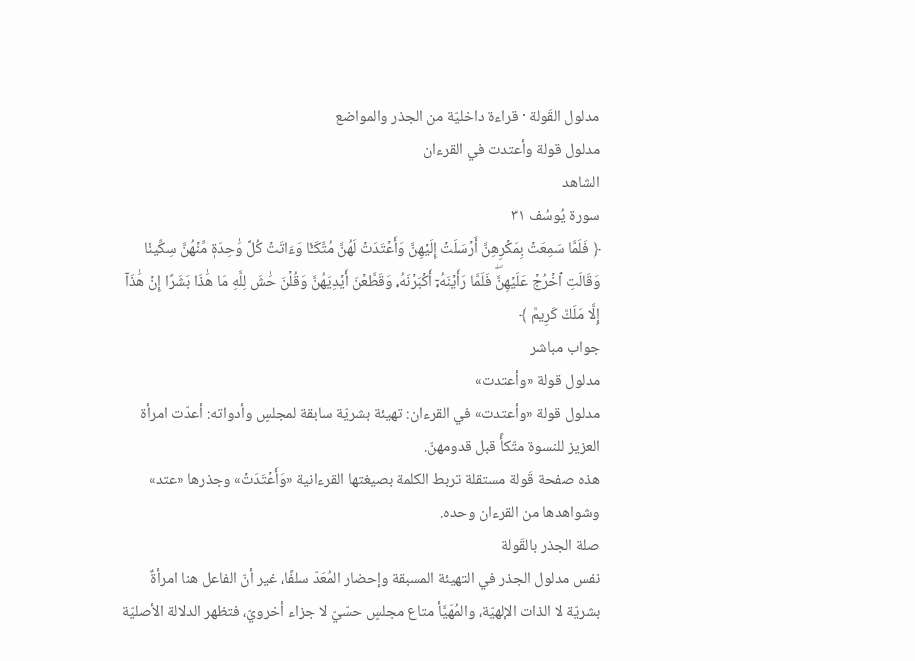مدلول القَولة · قراءة داخليّة من الجذر والمواضع
مدلول قولة وأعتدت في القرءان
الشاهد
سورة يُوسُف ٣١
﴿ فَلَمَّا سَمِعَتۡ بِمَكۡرِهِنَّ أَرۡسَلَتۡ إِلَيۡهِنَّ وَأَعۡتَدَتۡ لَهُنَّ مُتَّكَـٔٗا وَءَاتَتۡ كُلَّ وَٰحِدَةٖ مِّنۡهُنَّ سِكِّينٗا وَقَالَتِ ٱخۡرُجۡ عَلَيۡهِنَّۖ فَلَمَّا رَأَيۡنَهُۥٓ أَكۡبَرۡنَهُۥ وَقَطَّعۡنَ أَيۡدِيَهُنَّ وَقُلۡنَ حَٰشَ لِلَّهِ مَا هَٰذَا بَشَرًا إِنۡ هَٰذَآ إِلَّا مَلَكٞ كَرِيمٞ ﴾
جواب مباشر
مدلول قولة «وأعتدت»
مدلول قولة «وأعتدت» في القرءان: تهيئة بشريّة سابقة لمجلسٍ وأدواته: أعدّت امرأة العزيز للنسوة متّكأً قبل قدومهنّ.
هذه صفحة قَولة مستقلة تربط الكلمة بصيغتها القرءانية «وَأَعۡتَدَتۡ» وجذرها «عتد» وشواهدها من القرءان وحده.
صلة الجذر بالقَولة
نفس مدلول الجذر في التهيئة المسبقة وإحضار المُعَدّ سلفًا، غير أنّ الفاعل هنا امرأةٌ بشريّة لا الذات الإلهيّة، والمُهَيَّأ متاع مجلسٍ حسّيّ لا جزاء أخرويّ، فتظهر الدلالة الأصليّة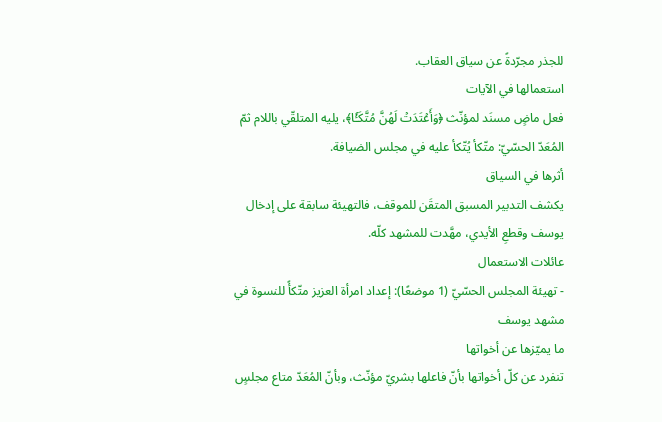للجذر مجرّدةً عن سياق العقاب.
استعمالها في الآيات
فعل ماضٍ مسنَد لمؤنّث ﴿وَأَعۡتَدَتۡ لَهُنَّ مُتَّكَـٔٗا﴾، يليه المتلقّي باللام ثمّ المُعَدّ الحسّيّ: متّكأ يُتّكأ عليه في مجلس الضيافة.
أثرها في السياق
يكشف التدبير المسبق المتقَن للموقف، فالتهيئة سابقة على إدخال يوسف وقطعِ الأيدي، مهَّدت للمشهد كلّه.
عائلات الاستعمال
- تهيئة المجلس الحسّيّ (1 موضعًا): إعداد امرأة العزيز متّكأً للنسوة في مشهد يوسف
ما يميّزها عن أخواتها
تنفرد عن كلّ أخواتها بأنّ فاعلها بشريّ مؤنّث، وبأنّ المُعَدّ متاع مجلسٍ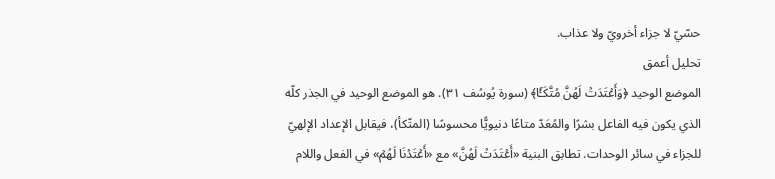حسّيّ لا جزاء أخرويّ ولا عذاب.
تحليل أعمق
الموضع الوحيد ﴿وَأَعۡتَدَتۡ لَهُنَّ مُتَّكَـٔٗا﴾ (سورة يُوسُف ٣١). هو الموضع الوحيد في الجذر كلّه الذي يكون فيه الفاعل بشرًا والمُعَدّ متاعًا دنيويًّا محسوسًا (المتّكأ)، فيقابل الإعداد الإلهيّ للجزاء في سائر الوحدات. تطابق البنية «أَعۡتَدَتۡ لَهُنَّ» مع «أَعۡتَدۡنَا لَهُمۡ» في الفعل واللام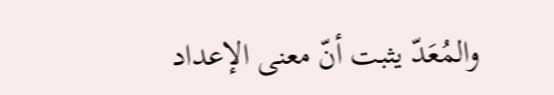والمُعَدّ يثبت أنّ معنى الإعداد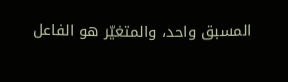المسبق واحد، والمتغيّر هو الفاعل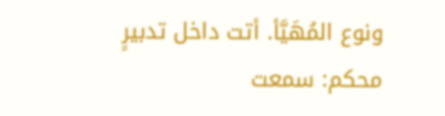ونوع المُهَيَّأ. أتت داخل تدبيرٍ محكم: سمعت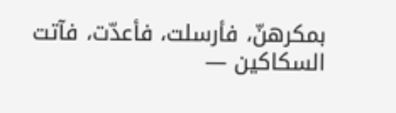بمكرهنّ، فأرسلت، فأعدّت، فآتت السكاكين —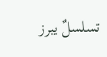تسلسلٌ يبرز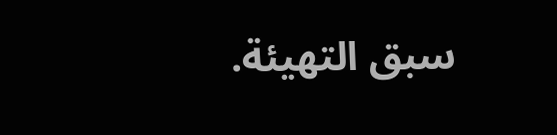سبق التهيئة.